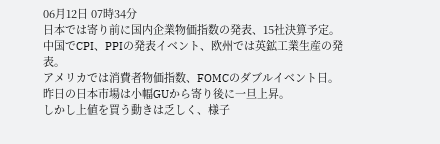06月12日 07時34分
日本では寄り前に国内企業物価指数の発表、15社決算予定。
中国でCPI、PPIの発表イベント、欧州では英鉱工業生産の発表。
アメリカでは消費者物価指数、FOMCのダブルイベント日。
昨日の日本市場は小幅GUから寄り後に一旦上昇。
しかし上値を買う動きは乏しく、様子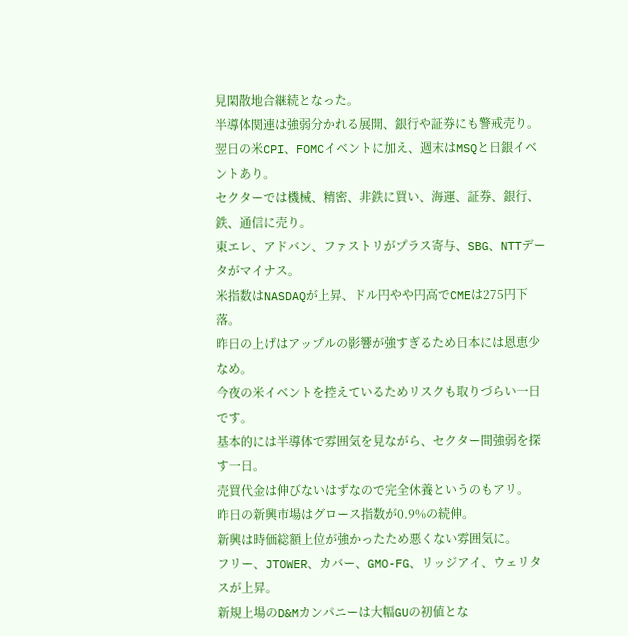見閑散地合継続となった。
半導体関連は強弱分かれる展開、銀行や証券にも警戒売り。
翌日の米CPI、FOMCイベントに加え、週末はMSQと日銀イベントあり。
セクターでは機械、精密、非鉄に買い、海運、証券、銀行、鉄、通信に売り。
東エレ、アドバン、ファストリがプラス寄与、SBG、NTTデータがマイナス。
米指数はNASDAQが上昇、ドル円やや円高でCMEは275円下落。
昨日の上げはアップルの影響が強すぎるため日本には恩恵少なめ。
今夜の米イベントを控えているためリスクも取りづらい一日です。
基本的には半導体で雰囲気を見ながら、セクター間強弱を探す一日。
売買代金は伸びないはずなので完全休養というのもアリ。
昨日の新興市場はグロース指数が0.9%の続伸。
新興は時価総額上位が強かったため悪くない雰囲気に。
フリー、JTOWER、カバー、GMO-FG、リッジアイ、ウェリタスが上昇。
新規上場のD&Mカンパニーは大幅GUの初値とな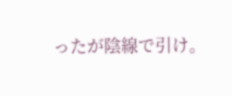ったが陰線で引け。